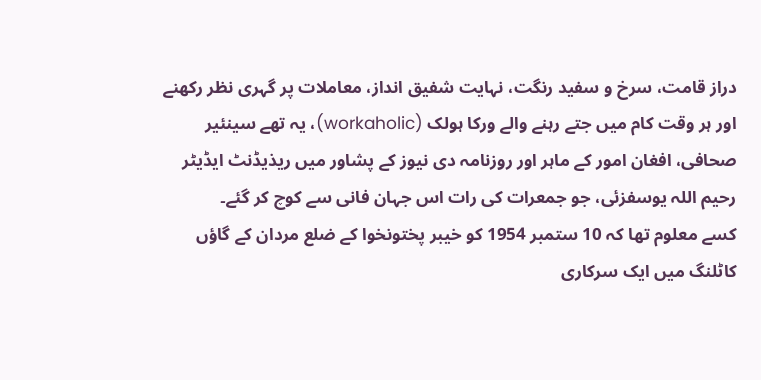دراز قامت، سرخ و سفید رنگت، نہایت شفیق انداز، معاملات پر گہری نظر رکھنے اور ہر وقت کام میں جتے رہنے والے ورکا ہولک (workaholic)، یہ تھے سینئیر صحافی، افغان امور کے ماہر اور روزنامہ دی نیوز کے پشاور میں ریذیڈنٹ ایڈیٹر رحیم اللہ یوسفزئی، جو جمعرات کی رات اس جہان فانی سے کوچ کر گئے۔
کسے معلوم تھا کہ 10 ستمبر 1954 کو خیبر پختونخوا کے ضلع مردان کے گاؤں کاٹلنگ میں ایک سرکاری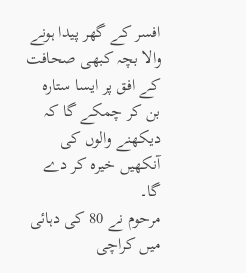افسر کے گھر پیدا ہونے والا بچہ کبھی صحافت کے افق پر ایسا ستارہ بن کر چمکے گا کہ دیکھنے والوں کی آنکھیں خیرہ کر دے گا۔
مرحوم نے 80 کی دہائی میں کراچی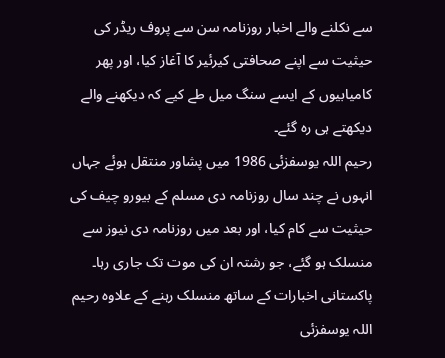سے نکلنے والے اخبار روزنامہ سن سے پروف ریڈر کی حیثیت سے اپنے صحافتی کیرئیر کا آغاز کیا، اور پھر کامیابیوں کے ایسے سنگ میل طے کیے کہ دیکھنے والے دیکھتے ہی رہ گئے۔
رحیم اللہ یوسفزئی 1986 میں پشاور منتقل ہوئے جہاں انہوں نے چند سال روزنامہ دی مسلم کے بیورو چیف کی حیثیت سے کام کیا، اور بعد میں روزنامہ دی نیوز سے منسلک ہو گئے، جو رشتہ ان کی موت تک جاری رہا۔
پاکستانی اخبارات کے ساتھ منسلک رہنے کے علاوہ رحیم اللہ یوسفزئی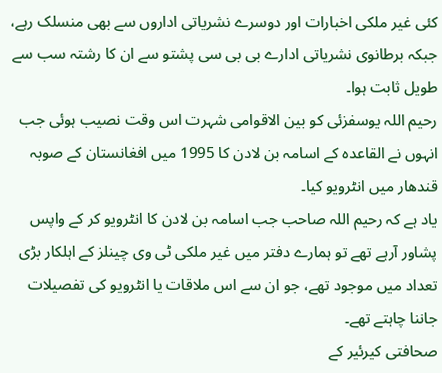کئی غیر ملکی اخبارات اور دوسرے نشریاتی اداروں سے بھی منسلک رہے، جبکہ برطانوی نشریاتی ادارے بی بی سی پشتو سے ان کا رشتہ سب سے طویل ثابت ہوا۔
رحیم اللہ یوسفزئی کو بین الاقوامی شہرت اس وقت نصیب ہوئی جب انہوں نے القاعدہ کے اسامہ بن لادن کا 1995 میں افغانستان کے صوبہ قندھار میں انٹرویو کیا۔
یاد ہے کہ رحیم اللہ صاحب جب اسامہ بن لادن کا انٹرویو کر کے واپس پشاور آرہے تھے تو ہمارے دفتر میں غیر ملکی ٹی وی چینلز کے اہلکار بڑی تعداد میں موجود تھے، جو ان سے اس ملاقات یا انٹرویو کی تفصیلات جاننا چاہتے تھے۔
صحافتی کیرئیر کے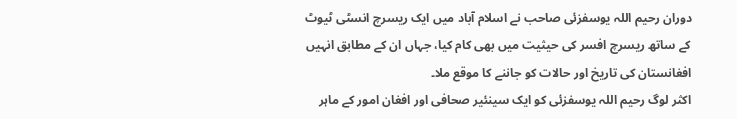دوران رحیم اللہ یوسفزئی صاحب نے اسلام آباد میں ایک ریسرچ انسٹی ٹیوٹ کے ساتھ ریسرچ افسر کی حیثیت میں بھی کام کیا، جہاں ان کے مطابق انہیں افغانستان کی تاریخ اور حالات کو جاننے کا موقع ملا۔
اکثر لوگ رحیم اللہ یوسفزئی کو ایک سینئیر صحافی اور افغان امور کے ماہر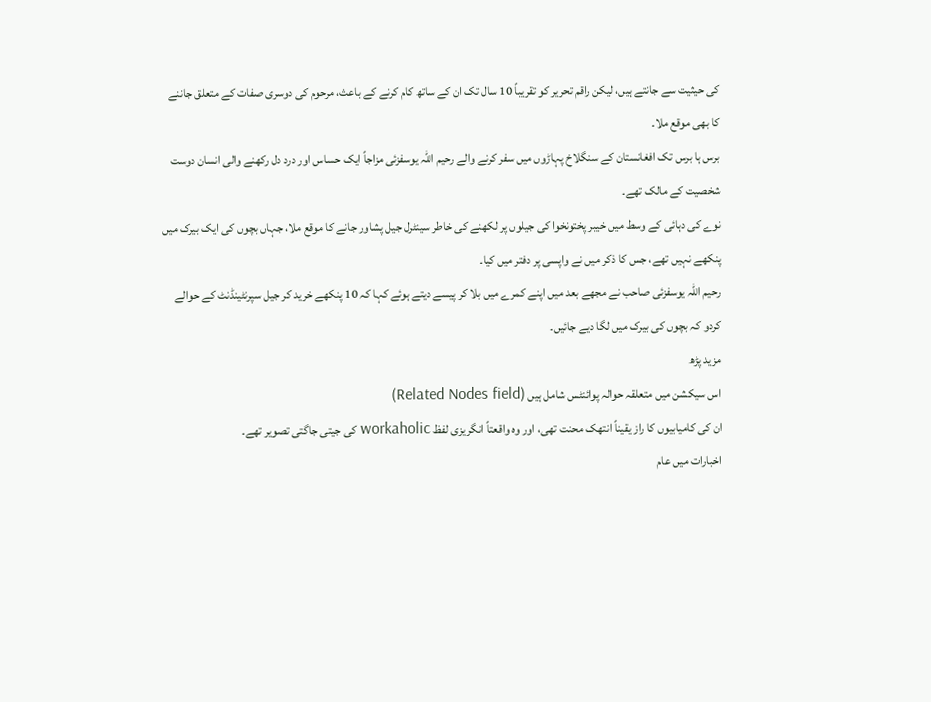کی حیثیت سے جانتے ہیں، لیکن راقم تحریر کو تقریباً 10 سال تک ان کے ساتھ کام کرنے کے باعث، مرحوم کی دوسری صفات کے متعلق جاننے کا بھی موقع ملا۔
برس ہا برس تک افغانستان کے سنگلاخ پہاڑوں میں سفر کرنے والے رحیم اللہ یوسفزئی مزاجاً ایک حساس اور درد دل رکھنے والی انسان دوست شخصیت کے مالک تھے۔
نوے کی دہائی کے وسط میں خیبر پختونخوا کی جیلوں پر لکھنے کی خاطر سینٹرل جیل پشاور جانے کا موقع ملا، جہاں بچوں کی ایک بیرک میں پنکھے نہیں تھے، جس کا ذکر میں نے واپسی پر دفتر میں کیا۔
رحیم اللہ یوسفزئی صاحب نے مجھے بعد میں اپنے کمرے میں بلا کر پیسے دیتے ہوئے کہا کہ 10 پنکھے خرید کر جیل سپرنٹینڈنٹ کے حوالے کردو کہ بچوں کی بیرک میں لگا دیے جائیں۔
مزید پڑھ
اس سیکشن میں متعلقہ حوالہ پوائنٹس شامل ہیں (Related Nodes field)
ان کی کامیابیوں کا راز یقیناً انتھک محنت تھی، اور وہ واقعتاً انگریزی لفظ workaholic کی جیتی جاگتی تصویر تھے۔
اخبارات میں عام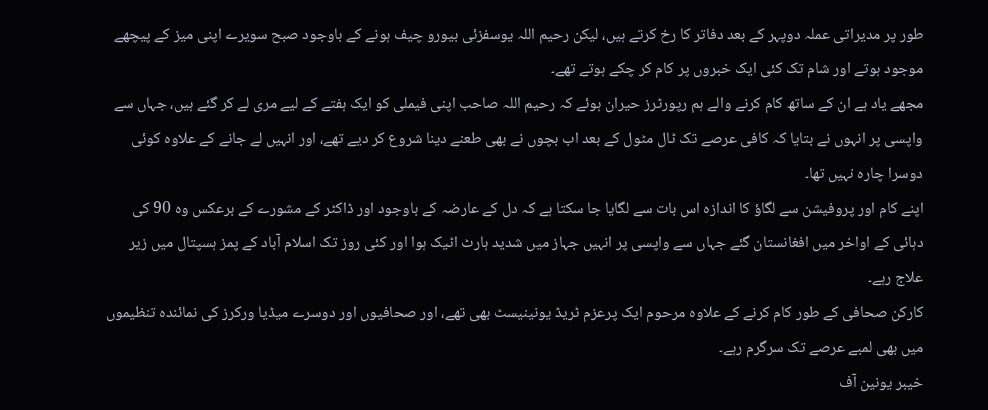طور پر مدیراتی عملہ دوپہر کے بعد دفاتر کا رخ کرتے ہیں، لیکن رحیم اللہ یوسفزئی بیورو چیف ہونے کے باوجود صبح سویرے اپنی میز کے پیچھے موجود ہوتے اور شام تک کئی ایک خبروں پر کام کر چکے ہوتے تھے۔
مجھے یاد ہے ان کے ساتھ کام کرنے والے ہم رپورٹرز حیران ہوئے کہ رحیم اللہ صاحب اپنی فیملی کو ایک ہفتے کے لیے مری لے کر گئے ہیں، جہاں سے واپسی پر انہوں نے بتایا کہ کافی عرصے تک ٹال مٹول کے بعد اب بچوں نے بھی طعنے دینا شروع کر دیے تھے، اور انہیں لے جانے کے علاوہ کوئی دوسرا چارہ نہیں تھا۔
اپنے کام اور پروفیشن سے لگاؤ کا اندازہ اس بات سے لگایا جا سکتا ہے کہ دل کے عارضہ کے باوجود اور ڈاکٹر کے مشورے کے برعکس وہ 90 کی دہائی کے اواخر میں افغانستان گئے جہاں سے واپسی پر انہیں جہاز میں شدید ہارٹ اٹیک ہوا اور کئی روز تک اسلام آباد کے پمز ہسپتال میں زیر علاج رہے۔
کارکن صحافی کے طور کام کرنے کے علاوہ مرحوم ایک پرعزم ٹریڈ یونینیسٹ بھی تھے، اور صحافیوں اور دوسرے میڈیا ورکرز کی نمائندہ تنظیموں میں بھی لمبے عرصے تک سرگرم رہے۔
خیبر یونین آف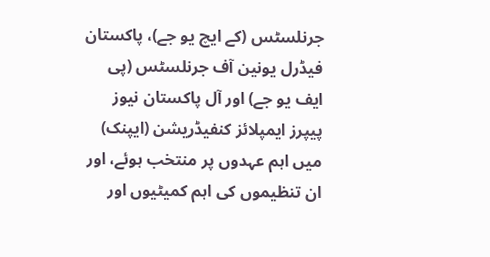جرنلسٹس (کے ایچ یو جے)، پاکستان فیڈرل یونین آف جرنلسٹس (پی ایف یو جے) اور آل پاکستان نیوز پیپرز ایمپلائز کنفیڈریشن (ایپنک) میں اہم عہدوں پر منتخب ہوئے، اور ان تنظیموں کی اہم کمیٹیوں اور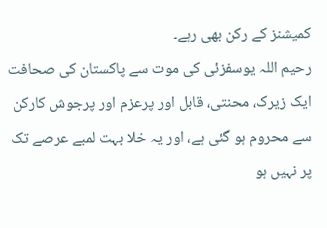کمیشنز کے رکن بھی رہے۔
رحیم اللہ یوسفزئی کی موت سے پاکستان کی صحافت ایک زیرک، محنتی، قابل اور پرعزم اور پرجوش کارکن سے محروم ہو گئی ہے، اور یہ خلا بہت لمبے عرصے تک پر نہیں ہو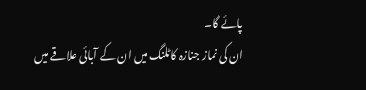پائے گا۔
ان کی نماز جنازہ کاٹلنگ میں ان کے آبائی علاقے میں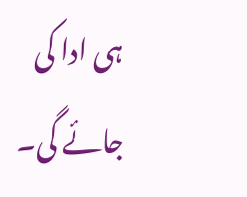ہی ادا کی جائے گی۔